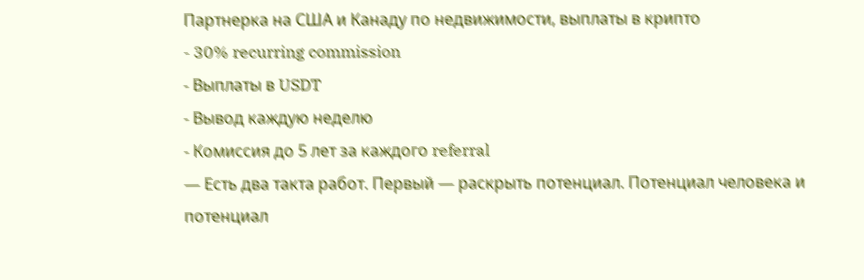Партнерка на США и Канаду по недвижимости, выплаты в крипто
- 30% recurring commission
- Выплаты в USDT
- Вывод каждую неделю
- Комиссия до 5 лет за каждого referral
— Есть два такта работ. Первый — раскрыть потенциал. Потенциал человека и потенциал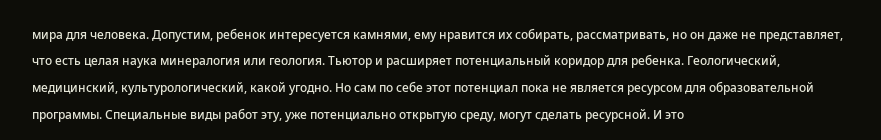мира для человека. Допустим, ребенок интересуется камнями, ему нравится их собирать, рассматривать, но он даже не представляет, что есть целая наука минералогия или геология. Тьютор и расширяет потенциальный коридор для ребенка. Геологический, медицинский, культурологический, какой угодно. Но сам по себе этот потенциал пока не является ресурсом для образовательной программы. Специальные виды работ эту, уже потенциально открытую среду, могут сделать ресурсной. И это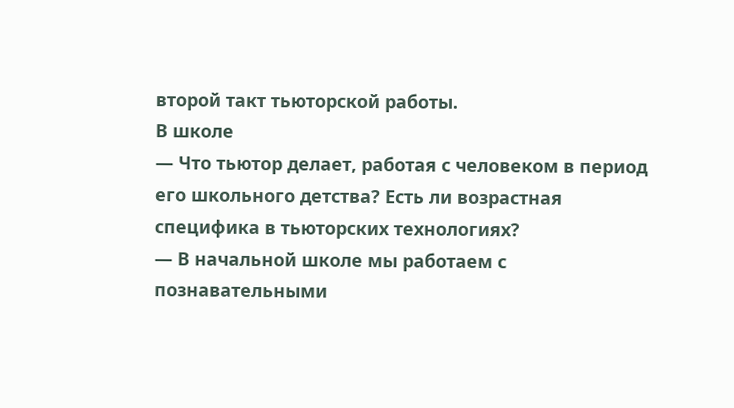второй такт тьюторской работы.
В школе
— Что тьютор делает, работая с человеком в период его школьного детства? Есть ли возрастная специфика в тьюторских технологиях?
— В начальной школе мы работаем с познавательными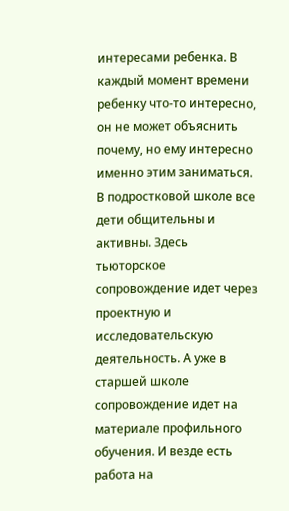интересами ребенка. В каждый момент времени ребенку что-то интересно, он не может объяснить почему, но ему интересно именно этим заниматься. В подростковой школе все дети общительны и активны. Здесь тьюторское сопровождение идет через проектную и исследовательскую деятельность. А уже в старшей школе сопровождение идет на материале профильного обучения. И везде есть работа на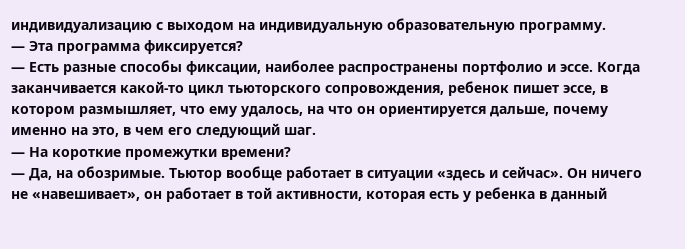индивидуализацию с выходом на индивидуальную образовательную программу.
— Эта программа фиксируется?
— Есть разные способы фиксации, наиболее распространены портфолио и эссе. Когда заканчивается какой-то цикл тьюторского сопровождения, ребенок пишет эссе, в котором размышляет, что ему удалось, на что он ориентируется дальше, почему именно на это, в чем его следующий шаг.
— На короткие промежутки времени?
— Да, на обозримые. Тьютор вообще работает в ситуации «здесь и сейчас». Он ничего не «навешивает», он работает в той активности, которая есть у ребенка в данный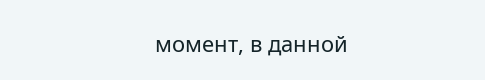момент, в данной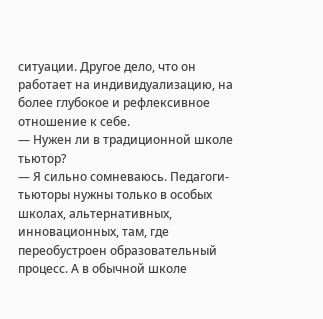ситуации. Другое дело, что он работает на индивидуализацию, на более глубокое и рефлексивное отношение к себе.
— Нужен ли в традиционной школе тьютор?
— Я сильно сомневаюсь. Педагоги-тьюторы нужны только в особых школах, альтернативных, инновационных, там, где переобустроен образовательный процесс. А в обычной школе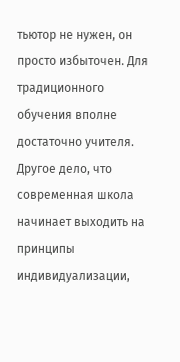тьютор не нужен, он просто избыточен. Для традиционного обучения вполне достаточно учителя.
Другое дело, что современная школа начинает выходить на принципы индивидуализации,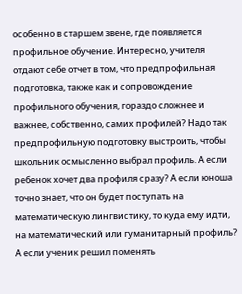особенно в старшем звене, где появляется профильное обучение. Интересно, учителя отдают себе отчет в том, что предпрофильная подготовка, также как и сопровождение профильного обучения, гораздо сложнее и важнее, собственно, самих профилей? Надо так предпрофильную подготовку выстроить, чтобы школьник осмысленно выбрал профиль. А если ребенок хочет два профиля сразу? А если юноша точно знает, что он будет поступать на математическую лингвистику, то куда ему идти, на математический или гуманитарный профиль? А если ученик решил поменять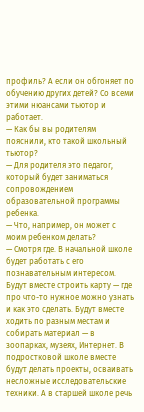профиль? А если он обгоняет по обучению других детей? Со всеми этими нюансами тьютор и работает.
— Как бы вы родителям пояснили, кто такой школьный тьютор?
— Для родителя это педагог, который будет заниматься сопровождением образовательной программы ребенка.
— Что, например, он может с моим ребенком делать?
— Смотря где. В начальной школе будет работать с его познавательным интересом. Будут вместе строить карту — где про что-то нужное можно узнать и как это сделать. Будут вместе ходить по разным местам и собирать материал — в зоопарках, музеях, Интернет. В подростковой школе вместе будут делать проекты, осваивать несложные исследовательские техники. А в старшей школе речь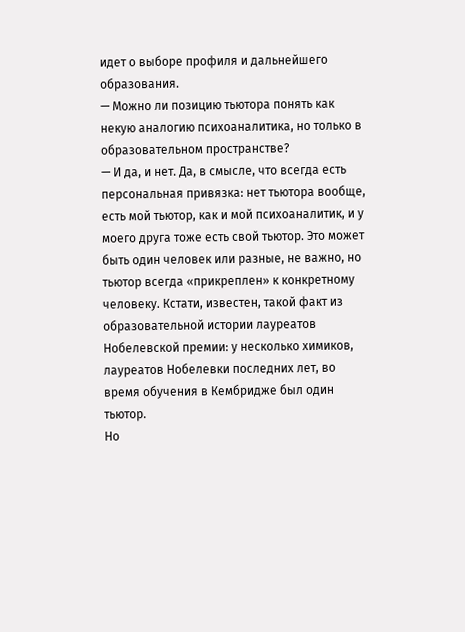идет о выборе профиля и дальнейшего образования.
— Можно ли позицию тьютора понять как некую аналогию психоаналитика, но только в образовательном пространстве?
— И да, и нет. Да, в смысле, что всегда есть персональная привязка: нет тьютора вообще, есть мой тьютор, как и мой психоаналитик, и у моего друга тоже есть свой тьютор. Это может быть один человек или разные, не важно, но тьютор всегда «прикреплен» к конкретному человеку. Кстати, известен, такой факт из образовательной истории лауреатов Нобелевской премии: у несколько химиков, лауреатов Нобелевки последних лет, во время обучения в Кембридже был один тьютор.
Но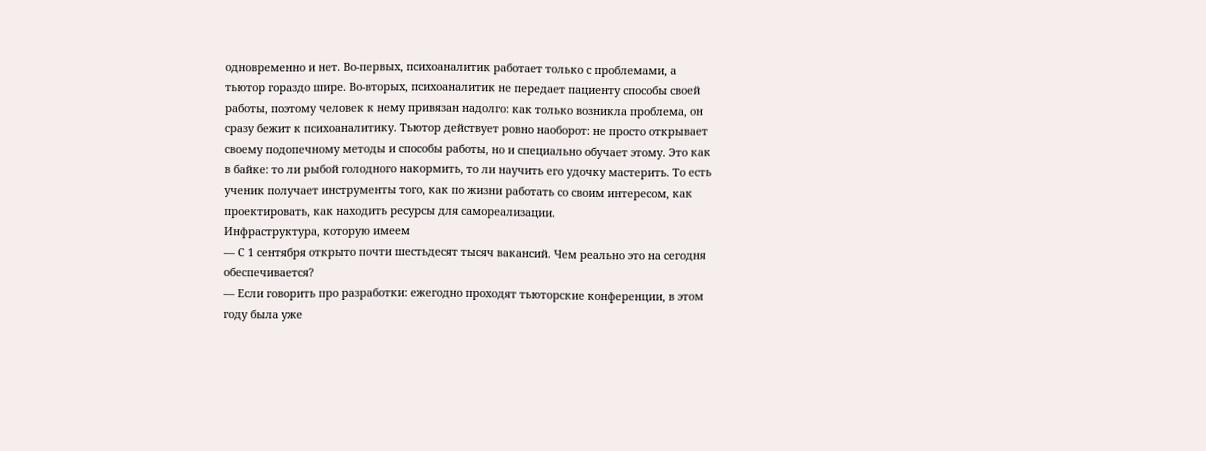одновременно и нет. Во-первых, психоаналитик работает только с проблемами, а тьютор гораздо шире. Во-вторых, психоаналитик не передает пациенту способы своей работы, поэтому человек к нему привязан надолго: как только возникла проблема, он сразу бежит к психоаналитику. Тьютор действует ровно наоборот: не просто открывает своему подопечному методы и способы работы, но и специально обучает этому. Это как в байке: то ли рыбой голодного накормить, то ли научить его удочку мастерить. То есть ученик получает инструменты того, как по жизни работать со своим интересом, как проектировать, как находить ресурсы для самореализации.
Инфраструктура, которую имеем
— С 1 сентября открыто почти шестьдесят тысяч вакансий. Чем реально это на сегодня обеспечивается?
— Если говорить про разработки: ежегодно проходят тьюторские конференции, в этом году была уже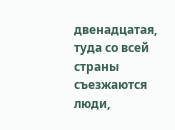двенадцатая, туда со всей страны съезжаются люди,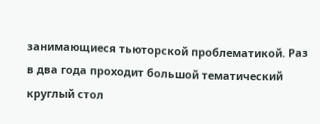занимающиеся тьюторской проблематикой. Раз в два года проходит большой тематический круглый стол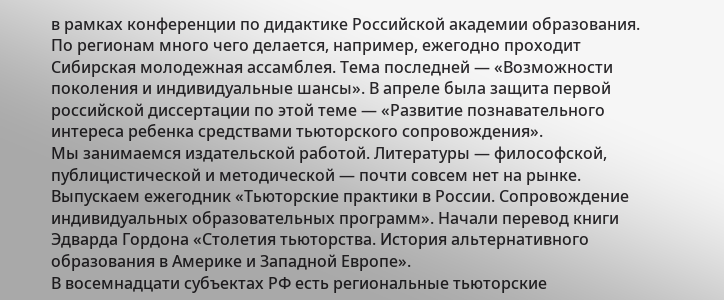в рамках конференции по дидактике Российской академии образования. По регионам много чего делается, например, ежегодно проходит Сибирская молодежная ассамблея. Тема последней — «Возможности поколения и индивидуальные шансы». В апреле была защита первой российской диссертации по этой теме — «Развитие познавательного интереса ребенка средствами тьюторского сопровождения».
Мы занимаемся издательской работой. Литературы — философской, публицистической и методической — почти совсем нет на рынке. Выпускаем ежегодник «Тьюторские практики в России. Сопровождение индивидуальных образовательных программ». Начали перевод книги Эдварда Гордона «Столетия тьюторства. История альтернативного образования в Америке и Западной Европе».
В восемнадцати субъектах РФ есть региональные тьюторские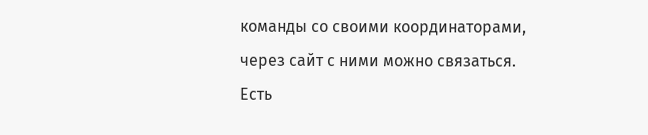команды со своими координаторами, через сайт с ними можно связаться. Есть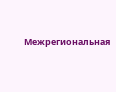Межрегиональная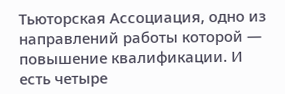Тьюторская Ассоциация, одно из направлений работы которой — повышение квалификации. И есть четыре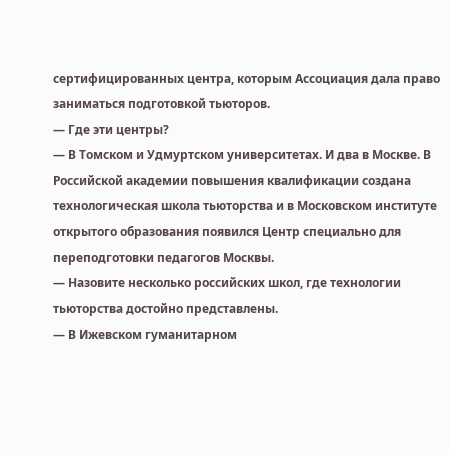сертифицированных центра, которым Ассоциация дала право заниматься подготовкой тьюторов.
— Где эти центры?
— В Томском и Удмуртском университетах. И два в Москве. В Российской академии повышения квалификации создана технологическая школа тьюторства и в Московском институте открытого образования появился Центр специально для переподготовки педагогов Москвы.
— Назовите несколько российских школ, где технологии тьюторства достойно представлены.
— В Ижевском гуманитарном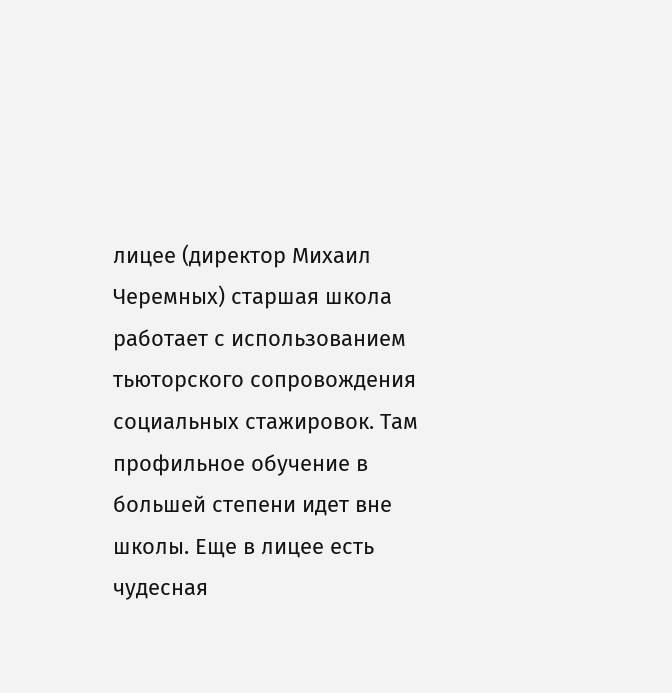лицее (директор Михаил Черемных) старшая школа работает с использованием тьюторского сопровождения социальных стажировок. Там профильное обучение в большей степени идет вне школы. Еще в лицее есть чудесная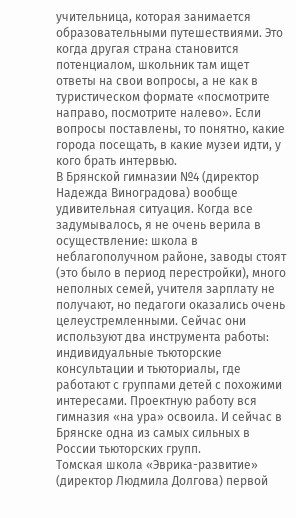учительница, которая занимается образовательными путешествиями. Это когда другая страна становится потенциалом, школьник там ищет ответы на свои вопросы, а не как в туристическом формате «посмотрите направо, посмотрите налево». Если вопросы поставлены, то понятно, какие города посещать, в какие музеи идти, у кого брать интервью.
В Брянской гимназии №4 (директор Надежда Виноградова) вообще удивительная ситуация. Когда все задумывалось, я не очень верила в осуществление: школа в неблагополучном районе, заводы стоят (это было в период перестройки), много неполных семей, учителя зарплату не получают, но педагоги оказались очень целеустремленными. Сейчас они используют два инструмента работы: индивидуальные тьюторские консультации и тьюториалы, где работают с группами детей с похожими интересами. Проектную работу вся гимназия «на ура» освоила. И сейчас в Брянске одна из самых сильных в России тьюторских групп.
Томская школа «Эврика-развитие» (директор Людмила Долгова) первой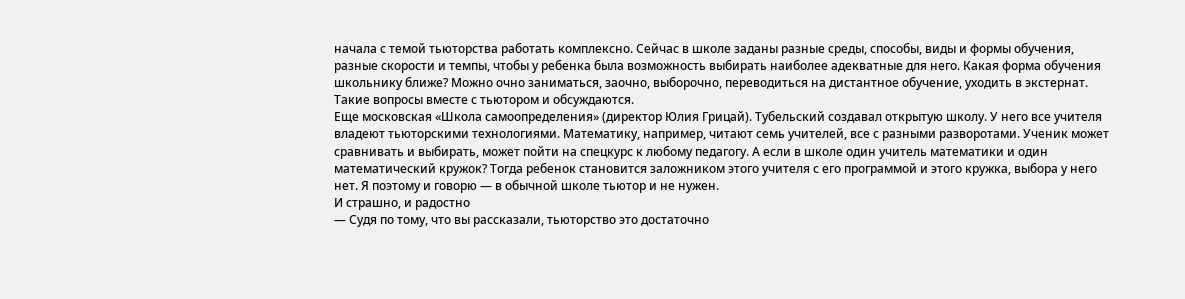начала с темой тьюторства работать комплексно. Сейчас в школе заданы разные среды, способы, виды и формы обучения, разные скорости и темпы, чтобы у ребенка была возможность выбирать наиболее адекватные для него. Какая форма обучения школьнику ближе? Можно очно заниматься, заочно, выборочно, переводиться на дистантное обучение, уходить в экстернат. Такие вопросы вместе с тьютором и обсуждаются.
Еще московская «Школа самоопределения» (директор Юлия Грицай). Тубельский создавал открытую школу. У него все учителя владеют тьюторскими технологиями. Математику, например, читают семь учителей, все с разными разворотами. Ученик может сравнивать и выбирать, может пойти на спецкурс к любому педагогу. А если в школе один учитель математики и один математический кружок? Тогда ребенок становится заложником этого учителя с его программой и этого кружка, выбора у него нет. Я поэтому и говорю — в обычной школе тьютор и не нужен.
И страшно, и радостно
— Судя по тому, что вы рассказали, тьюторство это достаточно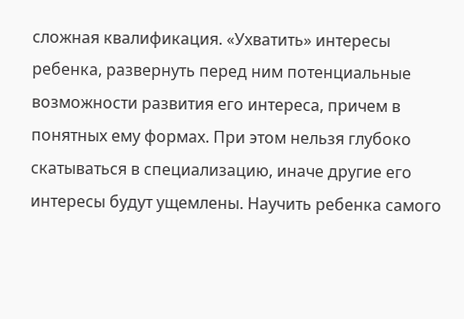сложная квалификация. «Ухватить» интересы ребенка, развернуть перед ним потенциальные возможности развития его интереса, причем в понятных ему формах. При этом нельзя глубоко скатываться в специализацию, иначе другие его интересы будут ущемлены. Научить ребенка самого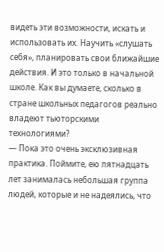видеть эти возможности, искать и использовать их. Научить «слушать себя», планировать свои ближайшие действия. И это только в начальной школе. Как вы думаете, сколько в стране школьных педагогов реально владеют тьюторскими технологиями?
— Пока это очень эксклюзивная практика. Поймите, ею пятнадцать лет занималась небольшая группа людей, которые и не надеялись, что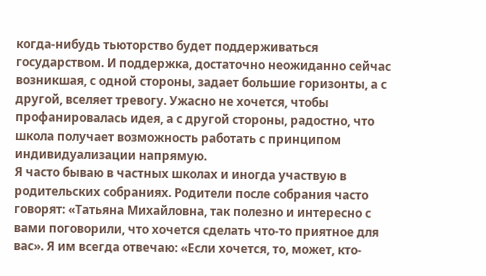когда-нибудь тьюторство будет поддерживаться государством. И поддержка, достаточно неожиданно сейчас возникшая, с одной стороны, задает большие горизонты, а с другой, вселяет тревогу. Ужасно не хочется, чтобы профанировалась идея, а с другой стороны, радостно, что школа получает возможность работать с принципом индивидуализации напрямую.
Я часто бываю в частных школах и иногда участвую в родительских собраниях. Родители после собрания часто говорят: «Татьяна Михайловна, так полезно и интересно с вами поговорили, что хочется сделать что-то приятное для вас». Я им всегда отвечаю: «Если хочется, то, может, кто-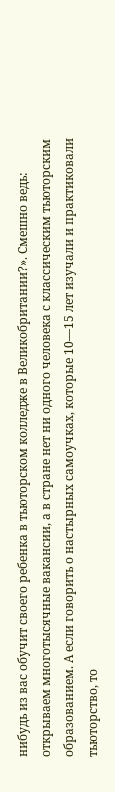нибудь из вас обучит своего ребенка в тьюторском колледже в Великобритании?». Смешно ведь: открываем многотысячные вакансии, а в стране нет ни одного человека с классическим тьюторским образованием. А если говорить о настырных самоучках, которые 10—15 лет изучали и практиковали тьюторство, то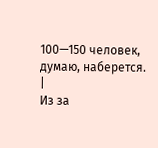100—150 человек, думаю, наберется.
|
Из за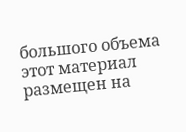большого объема этот материал размещен на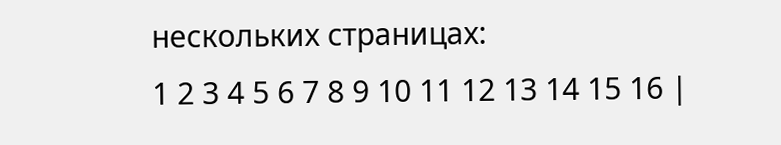нескольких страницах:
1 2 3 4 5 6 7 8 9 10 11 12 13 14 15 16 |